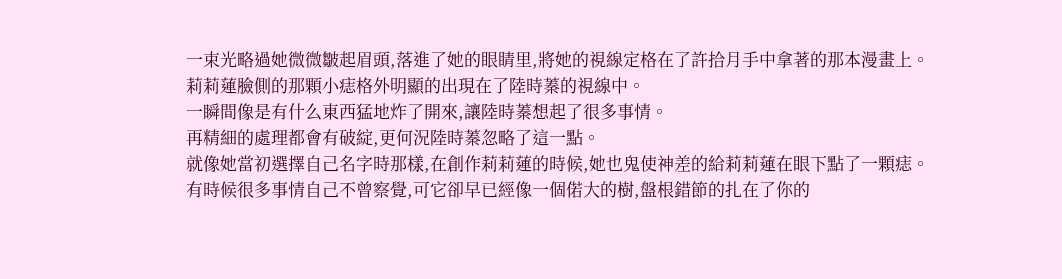一束光略過她微微皺起眉頭,落進了她的眼睛里,將她的視線定格在了許拾月手中拿著的那本漫畫上。
莉莉蓮臉側的那顆小痣格外明顯的出現在了陸時蓁的視線中。
一瞬間像是有什么東西猛地炸了開來,讓陸時蓁想起了很多事情。
再精細的處理都會有破綻,更何況陸時蓁忽略了這一點。
就像她當初選擇自己名字時那樣,在創作莉莉蓮的時候,她也鬼使神差的給莉莉蓮在眼下點了一顆痣。
有時候很多事情自己不曾察覺,可它卻早已經像一個偌大的樹,盤根錯節的扎在了你的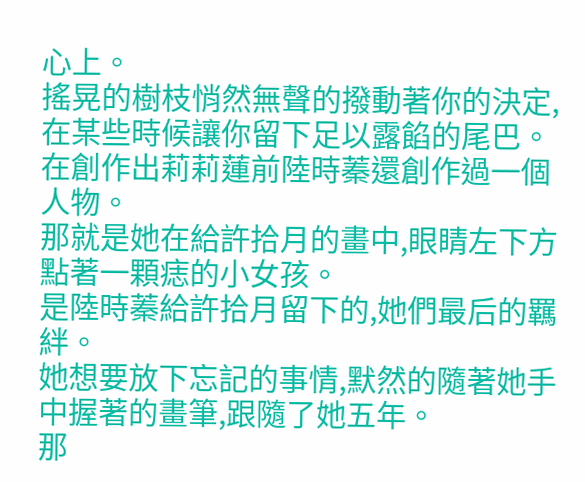心上。
搖晃的樹枝悄然無聲的撥動著你的決定,在某些時候讓你留下足以露餡的尾巴。
在創作出莉莉蓮前陸時蓁還創作過一個人物。
那就是她在給許拾月的畫中,眼睛左下方點著一顆痣的小女孩。
是陸時蓁給許拾月留下的,她們最后的羈絆。
她想要放下忘記的事情,默然的隨著她手中握著的畫筆,跟隨了她五年。
那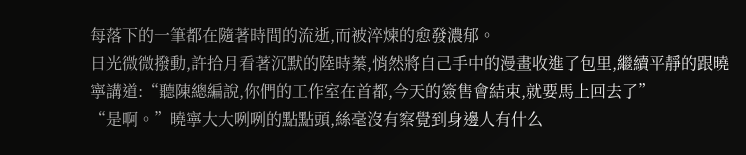每落下的一筆都在隨著時間的流逝,而被淬煉的愈發濃郁。
日光微微撥動,許拾月看著沉默的陸時蓁,悄然將自己手中的漫畫收進了包里,繼續平靜的跟曉寧講道:“聽陳總編說,你們的工作室在首都,今天的簽售會結束,就要馬上回去了”
“是啊。”曉寧大大咧咧的點點頭,絲毫沒有察覺到身邊人有什么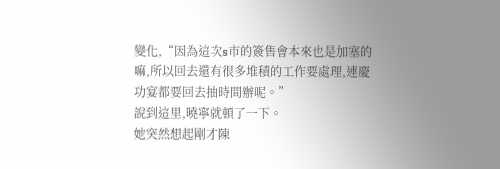變化,“因為這次s市的簽售會本來也是加塞的嘛,所以回去還有很多堆積的工作要處理,連慶功宴都要回去抽時間辦呢。”
說到這里,曉寧就頓了一下。
她突然想起剛才陳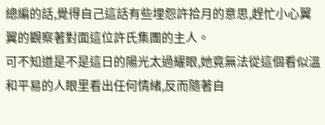總編的話,覺得自己這話有些埋怨許拾月的意思,趕忙小心翼翼的觀察著對面這位許氏集團的主人。
可不知道是不是這日的陽光太過耀眼,她竟無法從這個看似溫和平易的人眼里看出任何情緒,反而隨著自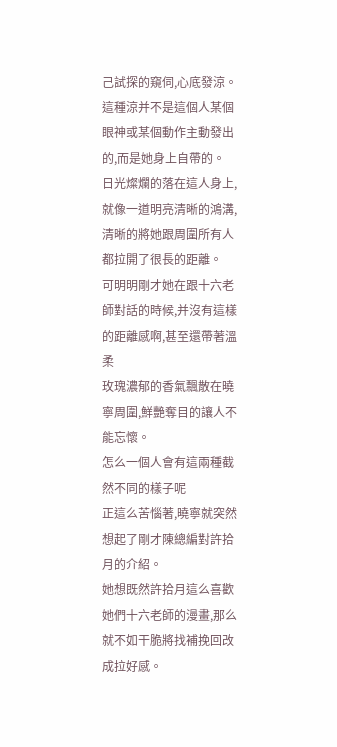己試探的窺伺,心底發涼。
這種涼并不是這個人某個眼神或某個動作主動發出的,而是她身上自帶的。
日光燦爛的落在這人身上,就像一道明亮清晰的鴻溝,清晰的將她跟周圍所有人都拉開了很長的距離。
可明明剛才她在跟十六老師對話的時候,并沒有這樣的距離感啊,甚至還帶著溫柔
玫瑰濃郁的香氣飄散在曉寧周圍,鮮艷奪目的讓人不能忘懷。
怎么一個人會有這兩種截然不同的樣子呢
正這么苦惱著,曉寧就突然想起了剛才陳總編對許拾月的介紹。
她想既然許拾月這么喜歡她們十六老師的漫畫,那么就不如干脆將找補挽回改成拉好感。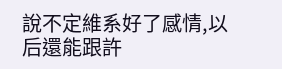說不定維系好了感情,以后還能跟許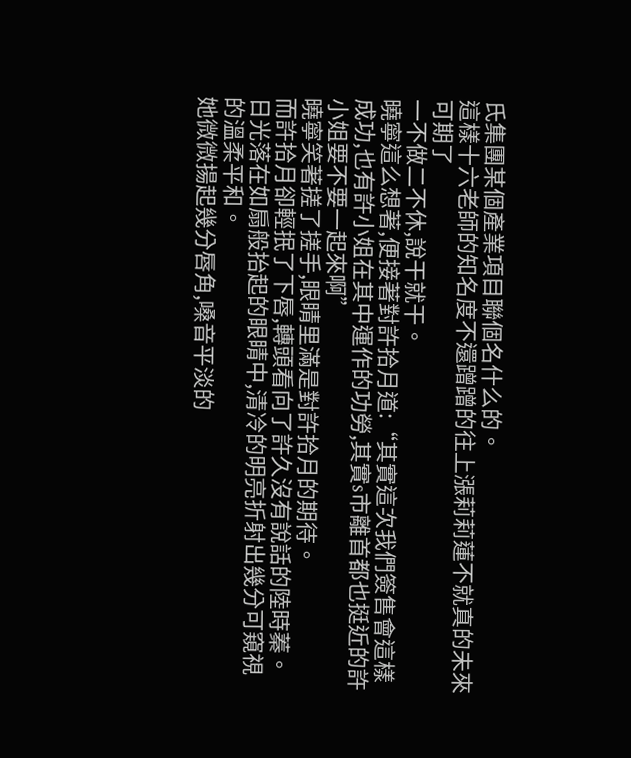氏集團某個產業項目聯個名什么的。
這樣十六老師的知名度不還蹭蹭的往上漲莉莉蓮不就真的未來可期了
一不做二不休,說干就干。
曉寧這么想著,便接著對許拾月道:“其實這次我們簽售會這樣成功,也有許小姐在其中運作的功勞,其實s市離首都也挺近的許小姐要不要一起來啊”
曉寧笑著搓了搓手,眼睛里滿是對許拾月的期待。
而許拾月卻輕抿了下唇,轉頭看向了許久沒有說話的陸時蓁。
日光落在如扇般抬起的眼睛中,清冷的明亮折射出幾分可窺視的溫柔平和。
她微微揚起幾分唇角,嗓音平淡的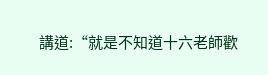講道:“就是不知道十六老師歡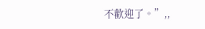不歡迎了。”,,